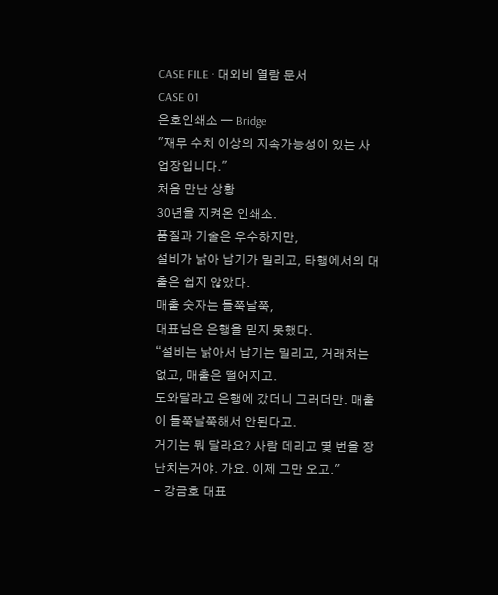CASE FILE · 대외비 열람 문서
CASE 01
은호인쇄소 — Bridge
"재무 수치 이상의 지속가능성이 있는 사업장입니다."
처음 만난 상황
30년을 지켜온 인쇄소.
품질과 기술은 우수하지만,
설비가 낡아 납기가 밀리고, 타행에서의 대출은 쉽지 않았다.
매출 숫자는 들쭉날쭉,
대표님은 은행을 믿지 못했다.
“설비는 낡아서 납기는 밀리고, 거래처는 없고, 매출은 떨어지고.
도와달라고 은행에 갔더니 그러더만. 매출이 들쭉날쭉해서 안된다고.
거기는 뭐 달라요? 사람 데리고 몇 번을 장난치는거야. 가요. 이제 그만 오고."
- 강금호 대표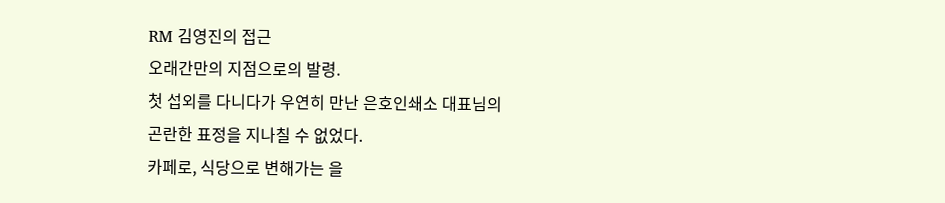RM 김영진의 접근
오래간만의 지점으로의 발령.
첫 섭외를 다니다가 우연히 만난 은호인쇄소 대표님의
곤란한 표정을 지나칠 수 없었다.
카페로, 식당으로 변해가는 을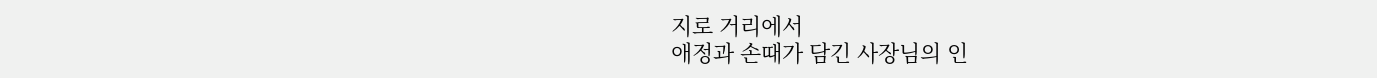지로 거리에서
애정과 손때가 담긴 사장님의 인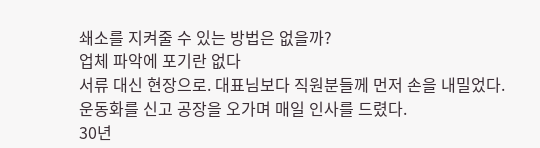쇄소를 지켜줄 수 있는 방법은 없을까?
업체 파악에 포기란 없다
서류 대신 현장으로. 대표님보다 직원분들께 먼저 손을 내밀었다.
운동화를 신고 공장을 오가며 매일 인사를 드렸다.
30년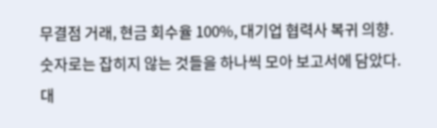무결점 거래, 현금 회수율 100%, 대기업 협력사 복귀 의향.
숫자로는 잡히지 않는 것들을 하나씩 모아 보고서에 담았다.
대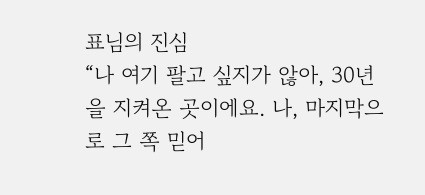표님의 진심
“나 여기 팔고 싶지가 않아, 30년을 지켜온 곳이에요. 나, 마지막으로 그 쪽 믿어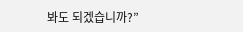봐도 되겠습니까?”